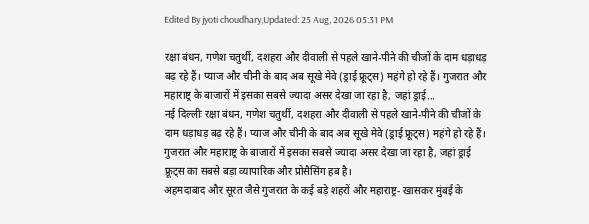Edited By jyoti choudhary,Updated: 25 Aug, 2026 05:31 PM

रक्षा बंधन, गणेश चतुर्थी, दशहरा और दीवाली से पहले खाने-पीने की चीजों के दाम धड़ाधड़ बढ़ रहे हैं। प्याज और चीनी के बाद अब सूखे मेवे (ड्राई फ्रूट्स) महंगे हो रहे हैं। गुजरात और महाराष्ट्र के बाजारों में इसका सबसे ज्यादा असर देखा जा रहा है, जहां ड्राई...
नई दिल्लीः रक्षा बंधन, गणेश चतुर्थी, दशहरा और दीवाली से पहले खाने-पीने की चीजों के दाम धड़ाधड़ बढ़ रहे हैं। प्याज और चीनी के बाद अब सूखे मेवे (ड्राई फ्रूट्स) महंगे हो रहे हैं। गुजरात और महाराष्ट्र के बाजारों में इसका सबसे ज्यादा असर देखा जा रहा है, जहां ड्राई फ्रूट्स का सबसे बड़ा व्यापारिक और प्रोसैसिंग हब है।
अहमदाबाद और सूरत जैसे गुजरात के कई बड़े शहरों और महाराष्ट्र- खासकर मुंबई के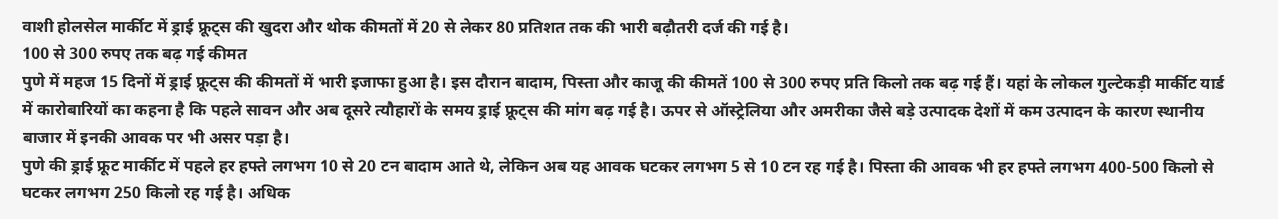वाशी होलसेल मार्कीट में ड्राई फ्रूट्स की खुदरा और थोक कीमतों में 20 से लेकर 80 प्रतिशत तक की भारी बढ़ौतरी दर्ज की गई है।
100 से 300 रुपए तक बढ़ गई कीमत
पुणे में महज 15 दिनों में ड्राई फ्रूट्स की कीमतों में भारी इजाफा हुआ है। इस दौरान बादाम, पिस्ता और काजू की कीमतें 100 से 300 रुपए प्रति किलो तक बढ़ गई हैं। यहां के लोकल गुल्टेकड़ी मार्कीट यार्ड में कारोबारियों का कहना है कि पहले सावन और अब दूसरे त्यौहारों के समय ड्राई फ्रूट्स की मांग बढ़ गई है। ऊपर से ऑस्ट्रेलिया और अमरीका जैसे बड़े उत्पादक देशों में कम उत्पादन के कारण स्थानीय बाजार में इनकी आवक पर भी असर पड़ा है।
पुणे की ड्राई फ्रूट मार्कीट में पहले हर हफ्ते लगभग 10 से 20 टन बादाम आते थे, लेकिन अब यह आवक घटकर लगभग 5 से 10 टन रह गई है। पिस्ता की आवक भी हर हफ्ते लगभग 400-500 किलो से घटकर लगभग 250 किलो रह गई है। अधिक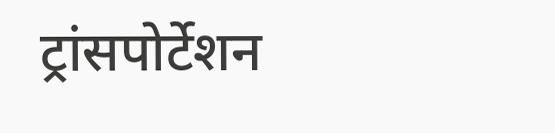ट्रांसपोर्टेशन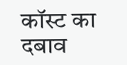कॉस्ट का दबाव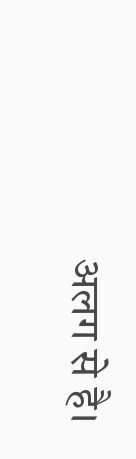अलग से है।